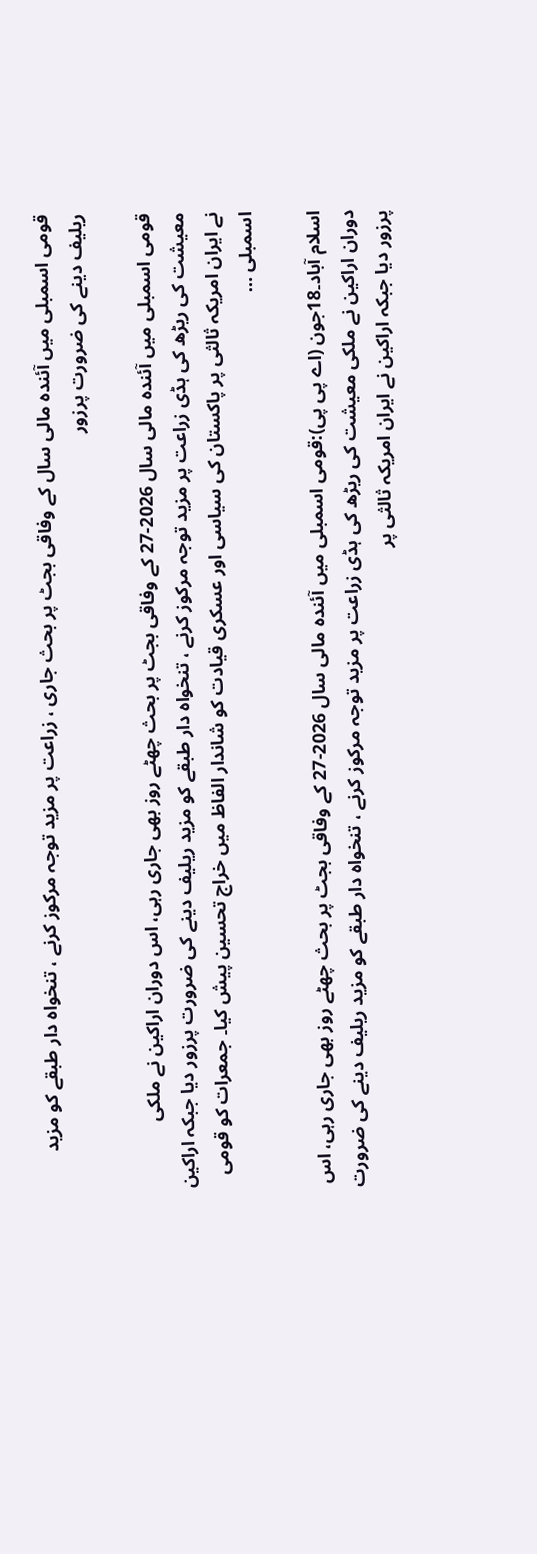قومی اسمبلی میں آئندہ مالی سال کے وفاقی بجٹ پر بحث جاری ، زراعت پر مزید توجہ مرکوز کرنے ، تنخواہ دار طبقے کو مزید ریلیف دینے کی ضرورت پرزور

قومی اسمبلی میں آئندہ مالی سال 2026-27 کے وفاقی بجٹ پر بحث چھٹے روز بھی جاری رہی، اس دوران اراکین نے ملکی معیشت کی ریڑھ کی ہڈی زراعت پر مزید توجہ مرکوز کرنے ، تنخواہ دار طبقے کو مزید ریلیف دینے کی ضرورت پرزور دیا جبکہ اراکین نے ایران امریکہ ثالثی پر پاکستان کی سیاسی اور عسکری قیادت کو شاندار الفاظ میں خراج تحسین پیش کیا۔ جمعرات کو قومی اسمبلی …

اسلام آباد۔18جون (اے پی پی):قومی اسمبلی میں آئندہ مالی سال 2026-27 کے وفاقی بجٹ پر بحث چھٹے روز بھی جاری رہی، اس دوران اراکین نے ملکی معیشت کی ریڑھ کی ہڈی زراعت پر مزید توجہ مرکوز کرنے ، تنخواہ دار طبقے کو مزید ریلیف دینے کی ضرورت پرزور دیا جبکہ اراکین نے ایران امریکہ ثالثی پر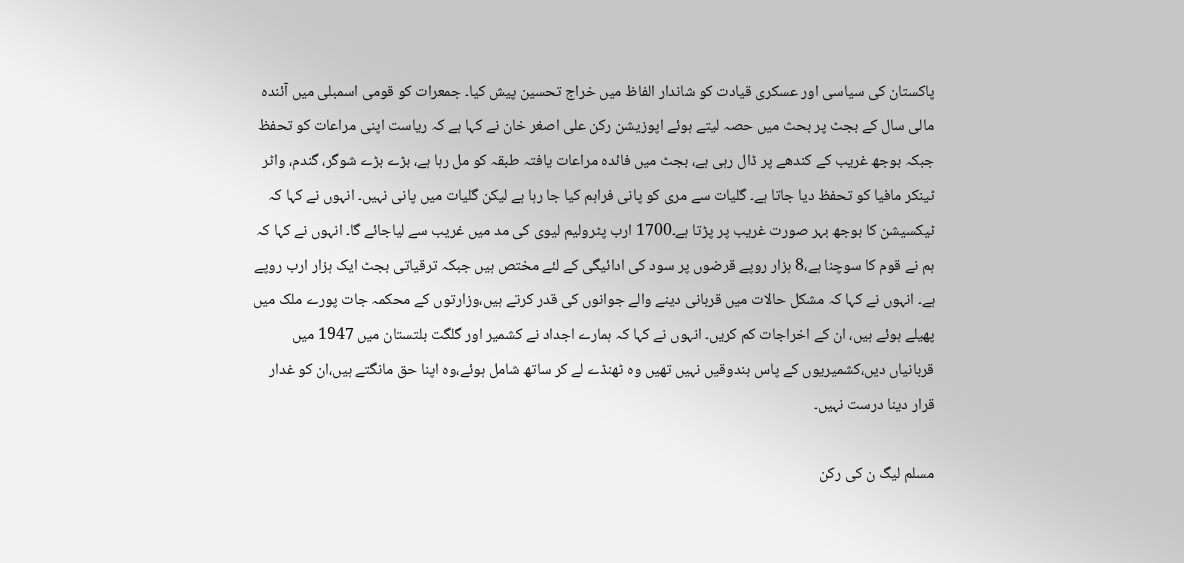پاکستان کی سیاسی اور عسکری قیادت کو شاندار الفاظ میں خراج تحسین پیش کیا۔ جمعرات کو قومی اسمبلی میں آئندہ مالی سال کے بجٹ پر بحث میں حصہ لیتے ہوئے اپوزیشن رکن علی اصغر خان نے کہا ہے کہ ریاست اپنی مراعات کو تحفظ جبکہ بوجھ غریب کے کندھے پر ڈال رہی ہے، بجٹ میں فائدہ مراعات یافتہ طبقہ کو مل رہا ہے، بڑے بڑے شوگر، گندم، واٹر ٹینکر مافیا کو تحفظ دیا جاتا ہے۔ گلیات سے مری کو پانی فراہم کیا جا رہا ہے لیکن گلیات میں پانی نہیں۔ انہوں نے کہا کہ ٹیکسیشن کا بوجھ بہر صورت غریب پر پڑتا ہے۔1700 ارب پٹرولیم لیوی کی مد میں غریب سے لیاجائے گا۔ انہوں نے کہا کہ ہم نے قوم کا سوچنا ہے،8 ہزار روپے قرضوں پر سود کی ادائیگی کے لئے مختص ہیں جبکہ ترقیاتی بجٹ ایک ہزار ارب روپے ہے۔ انہوں نے کہا کہ مشکل حالات میں قربانی دینے والے جوانوں کی قدر کرتے ہیں،وزارتوں کے محکمہ جات پورے ملک میں پھیلے ہوئے ہیں، ان کے اخراجات کم کریں۔ انہوں نے کہا کہ ہمارے اجداد نے کشمیر اور گلگت بلتستان میں 1947 میں قربانیاں دیں،کشمیریوں کے پاس بندوقیں نہیں تھیں وہ ٹھنڈے لے کر ساتھ شامل ہوئے،وہ اپنا حق مانگتے ہیں،ان کو غدار قرار دینا درست نہیں۔

مسلم لیگ ن کی رکن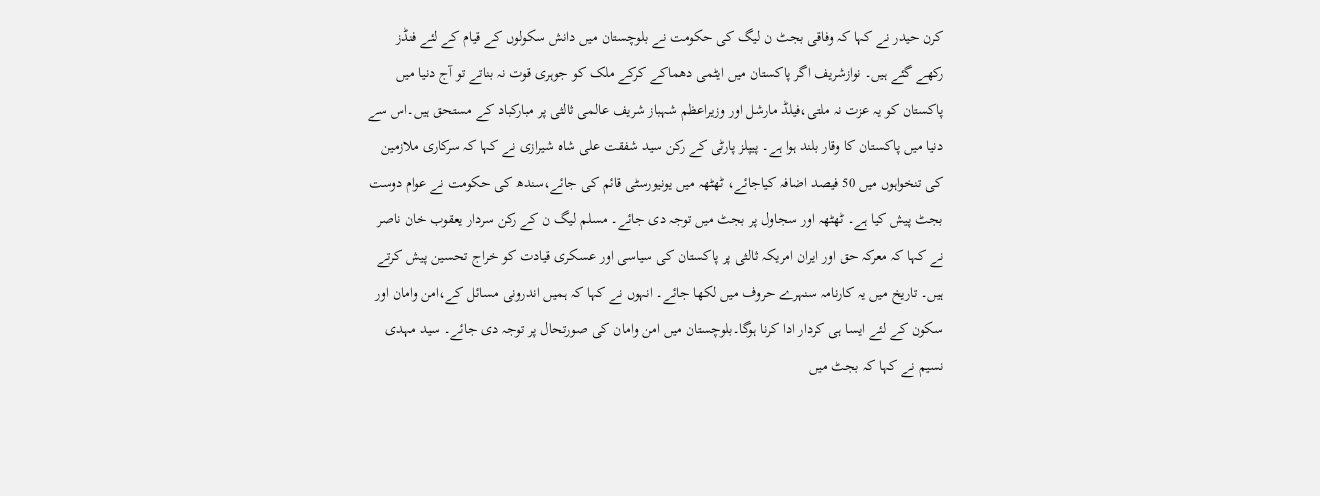کرن حیدر نے کہا کہ وفاقی بجٹ ن لیگ کی حکومت نے بلوچستان میں دانش سکولوں کے قیام کے لئے فنڈز رکھے گئے ہیں۔ نوازشریف اگر پاکستان میں ایٹمی دھماکے کرکے ملک کو جوہری قوت نہ بناتے تو آج دنیا میں پاکستان کو یہ عزت نہ ملتی،فیلڈ مارشل اور وزیراعظم شہباز شریف عالمی ثالثی پر مبارکباد کے مستحق ہیں۔اس سے دنیا میں پاکستان کا وقار بلند ہوا ہے۔ پیپلز پارٹی کے رکن سید شفقت علی شاہ شیرازی نے کہا کہ سرکاری ملازمین کی تنخواہوں میں 50 فیصد اضافہ کیاجائے، ٹھٹھہ میں یونیورسٹی قائم کی جائے،سندھ کی حکومت نے عوام دوست بجٹ پیش کیا ہے۔ ٹھٹھہ اور سجاول پر بجٹ میں توجہ دی جائے۔ مسلم لیگ ن کے رکن سردار یعقوب خان ناصر نے کہا کہ معرکہ حق اور ایران امریکہ ثالثی پر پاکستان کی سیاسی اور عسکری قیادت کو خراج تحسین پیش کرتے ہیں۔ تاریخ میں یہ کارنامہ سنہرے حروف میں لکھا جائے۔ انہوں نے کہا کہ ہمیں اندرونی مسائل کے،امن وامان اور سکون کے لئے ایسا ہی کردار ادا کرنا ہوگا۔بلوچستان میں امن وامان کی صورتحال پر توجہ دی جائے۔ سید مہدی نسیم نے کہا کہ بجٹ میں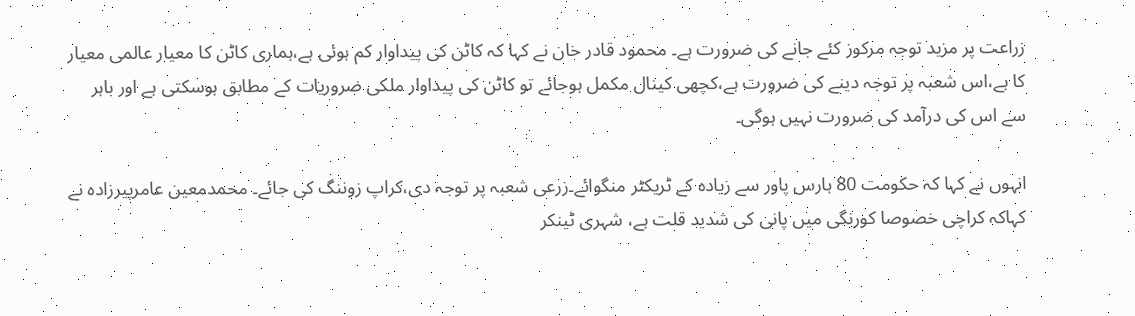زراعت پر مزید توجہ مرکوز کئے جانے کی ضرورت ہے۔ محمود قادر خان نے کہا کہ کاٹن کی پیداوار کم ہوئی ہے،ہماری کاٹن کا معیار عالمی معیار کا ہے،اس شعبہ پر توجہ دینے کی ضرورت ہے،کچھی کینال مکمل ہوجائے تو کاٹن کی پیداوار ملکی ضروریات کے مطابق ہوسکتی ہے اور باہر سے اس کی درآمد کی ضرورت نہیں ہوگی۔

انہوں نے کہا کہ حکومت 80 ہارس پاور سے زیادہ کے ٹریکٹر منگوائے۔زرعی شعبہ پر توجہ دی،کراپ زوننگ کی جائے۔ محمدمعین عامرپیرزادہ نے کہاکہ کراچی خصوصا کورنگی میں پانی کی شدید قلت ہے، شہری ٹینکر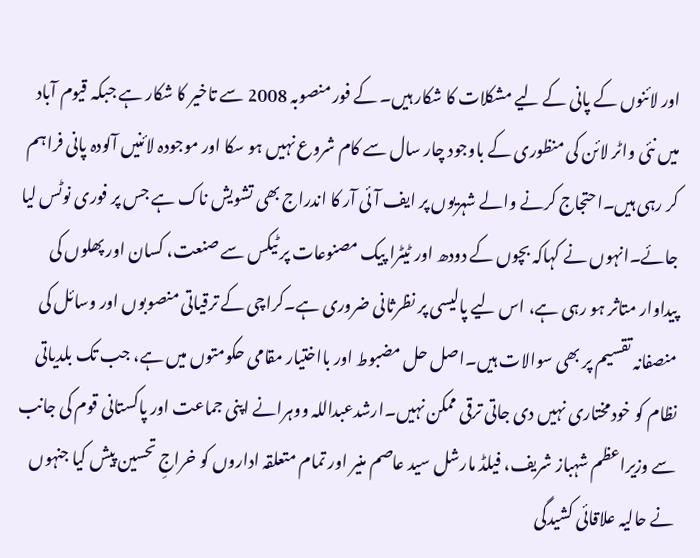اور لائنوں کے پانی کے لیے مشکلات کا شکار ہیں۔ کے فور منصوبہ 2008 سے تاخیر کا شکار ہے جبکہ قیوم آباد میں نئی واٹر لائن کی منظوری کے باوجود چار سال سے کام شروع نہیں ہو سکا اور موجودہ لائنیں آلودہ پانی فراہم کر رہی ہیں۔احتجاج کرنے والے شہریوں پر ایف آئی آر کا اندراج بھی تشویش ناک ہے جس پر فوری نوٹس لیا جائے۔انہوں نے کہاکہ بچوں کے دودھ اور ٹیٹرا پیک مصنوعات پر ٹیکس سے صنعت، کسان اور پھلوں کی پیداوار متاثر ہو رہی ہے، اس لیے پالیسی پر نظرثانی ضروری ہے۔کراچی کے ترقیاتی منصوبوں اور وسائل کی منصفانہ تقسیم پر بھی سوالات ہیں۔اصل حل مضبوط اور بااختیار مقامی حکومتوں میں ہے، جب تک بلدیاتی نظام کو خودمختاری نہیں دی جاتی ترقی ممکن نہیں۔ارشدعبداللہ ووہرانے اپنی جماعت اور پاکستانی قوم کی جانب سے وزیراعظم شہباز شریف، فیلڈ مارشل سید عاصم منیر اور تمام متعلقہ اداروں کو خراجِ تحسین پیش کیا جنہوں نے حالیہ علاقائی کشیدگی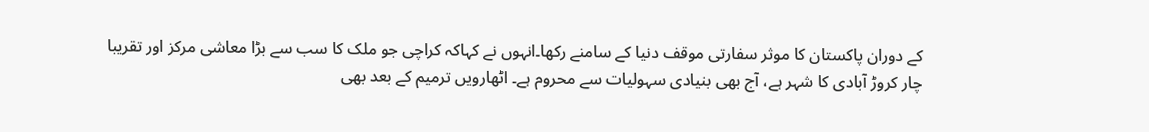کے دوران پاکستان کا موثر سفارتی موقف دنیا کے سامنے رکھا۔انہوں نے کہاکہ کراچی جو ملک کا سب سے بڑا معاشی مرکز اور تقریبا چار کروڑ آبادی کا شہر ہے، آج بھی بنیادی سہولیات سے محروم ہے۔ اٹھارویں ترمیم کے بعد بھی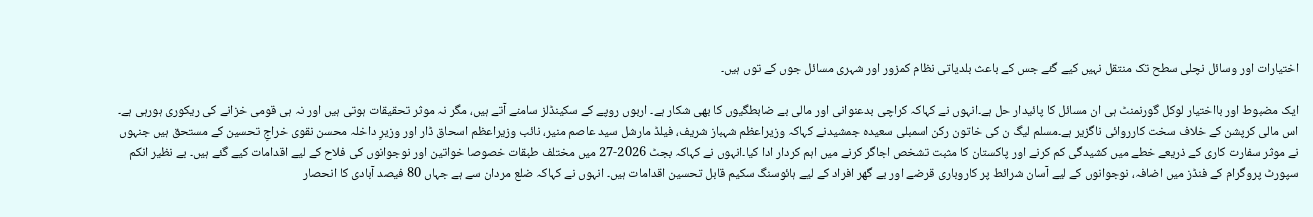اختیارات اور وسائل نچلی سطح تک منتقل نہیں کیے گئے جس کے باعث بلدیاتی نظام کمزور اور شہری مسائل جوں کے توں ہیں۔

ایک مضبوط اور بااختیار لوکل گورنمنٹ ہی ان مسائل کا پائیدار حل ہے۔انہوں نے کہاکہ کراچی بدعنوانی اور مالی بے ضابطگیوں کا بھی شکار ہے۔ اربوں روپے کے سکینڈلز سامنے آتے ہیں، مگر نہ موثر تحقیقات ہوتی ہیں اور نہ ہی قومی خزانے کی ریکوری ہورہی ہے۔ اس مالی کرپشن کے خلاف سخت کارروائی ناگزیر ہے۔مسلم لیگ ن کی خاتون رکن اسمبلی سعیدہ جمشیدنے کہاکہ وزیراعظم شہباز شریف، فیلڈ مارشل سید عاصم منیر، نائب وزیراعظم اسحاق ڈار اور وزیرِ داخلہ محسن نقوی خراجِ تحسین کے مستحق ہیں جنہوں نے موثر سفارت کاری کے ذریعے خطے میں کشیدگی کم کرنے اور پاکستان کا مثبت تشخص اجاگر کرنے میں اہم کردار ادا کیا۔انہوں نے کہاکہ بجٹ 2026-27 میں مختلف طبقات خصوصا خواتین اور نوجوانوں کی فلاح کے لیے اقدامات کیے گئے ہیں۔ بے نظیر انکم سپورٹ پروگرام کے فنڈز میں اضافہ، نوجوانوں کے لیے آسان شرائط پر کاروباری قرضے اور بے گھر افراد کے لیے ہائوسنگ سکیم قابل تحسین اقدامات ہیں۔ انہوں نے کہاکہ ضلع مردان سے ہے جہاں 80 فیصد آبادی کا انحصار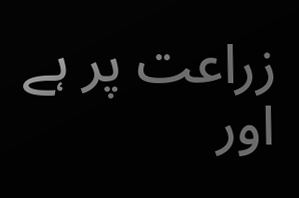زراعت پر ہے اور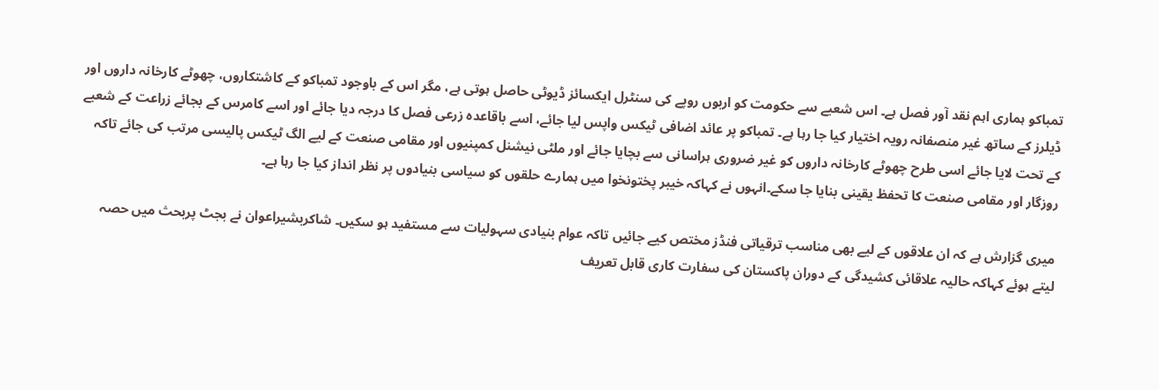تمباکو ہماری اہم نقد آور فصل ہے۔ اس شعبے سے حکومت کو اربوں روپے کی سنٹرل ایکسائز ڈیوٹی حاصل ہوتی ہے، مگر اس کے باوجود تمباکو کے کاشتکاروں، چھوٹے کارخانہ داروں اور ڈیلرز کے ساتھ غیر منصفانہ رویہ اختیار کیا جا رہا ہے۔ تمباکو پر عائد اضافی ٹیکس واپس لیا جائے، اسے باقاعدہ زرعی فصل کا درجہ دیا جائے اور اسے کامرس کے بجائے زراعت کے شعبے کے تحت لایا جائے اسی طرح چھوٹے کارخانہ داروں کو غیر ضروری ہراسانی سے بچایا جائے اور ملٹی نیشنل کمپنیوں اور مقامی صنعت کے لیے الگ ٹیکس پالیسی مرتب کی جائے تاکہ روزگار اور مقامی صنعت کا تحفظ یقینی بنایا جا سکے۔انہوں نے کہاکہ خیبر پختونخوا میں ہمارے حلقوں کو سیاسی بنیادوں پر نظر انداز کیا جا رہا ہے۔

میری گزارش ہے کہ ان علاقوں کے لیے بھی مناسب ترقیاتی فنڈز مختص کیے جائیں تاکہ عوام بنیادی سہولیات سے مستفید ہو سکیں۔ شاکربشیراعوان نے بجٹ پربحث میں حصہ لیتے ہوئے کہاکہ حالیہ علاقائی کشیدگی کے دوران پاکستان کی سفارت کاری قابل تعریف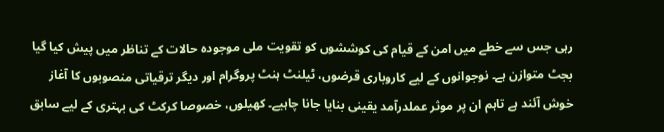رہی جس سے خطے میں امن کے قیام کی کوششوں کو تقویت ملی موجودہ حالات کے تناظر میں پیش کیا گیا بجٹ متوازن ہے۔ نوجوانوں کے لیے کاروباری قرضوں، ٹیلنٹ ہنٹ پروگرام اور دیگر ترقیاتی منصوبوں کا آغاز خوش آئند ہے تاہم ان پر موثر عملدرآمد یقینی بنایا جانا چاہیے۔ کھیلوں، خصوصا کرکٹ کی بہتری کے لیے سابق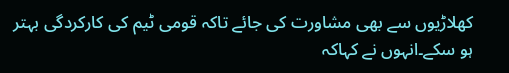کھلاڑیوں سے بھی مشاورت کی جائے تاکہ قومی ٹیم کی کارکردگی بہتر ہو سکے۔انہوں نے کہاکہ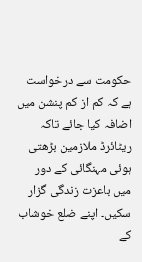حکومت سے درخواست ہے کہ کم از کم پنشن میں اضافہ کیا جائے تاکہ ریٹائرڈ ملازمین بڑھتی ہوئی مہنگائی کے دور میں باعزت زندگی گزار سکیں۔ اپنے ضلع خوشاب کے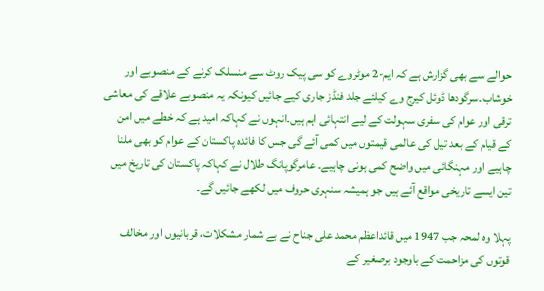حوالے سے بھی گزارش ہے کہ ایم-2 موٹروے کو سی پیک روٹ سے منسلک کرنے کے منصوبے اور خوشاب۔سرگودھا ڈوئل کیرج وے کیلئے جلد فنڈز جاری کیے جائیں کیونکہ یہ منصوبے علاقے کی معاشی ترقی اور عوام کی سفری سہولت کے لیے انتہائی اہم ہیں۔انہوں نے کہاکہ امید ہے کہ خطے میں امن کے قیام کے بعد تیل کی عالمی قیمتوں میں کمی آئے گی جس کا فائدہ پاکستان کے عوام کو بھی ملنا چاہیے اور مہنگائی میں واضح کمی ہونی چاہیے۔ عامرگوپانگ طلال نے کہاکہ پاکستان کی تاریخ میں تین ایسے تاریخی مواقع آئے ہیں جو ہمیشہ سنہری حروف میں لکھے جائیں گے۔

پہلا وہ لمحہ جب 1947 میں قائداعظم محمد علی جناح نے بے شمار مشکلات، قربانیوں اور مخالف قوتوں کی مزاحمت کے باوجود برصغیر کے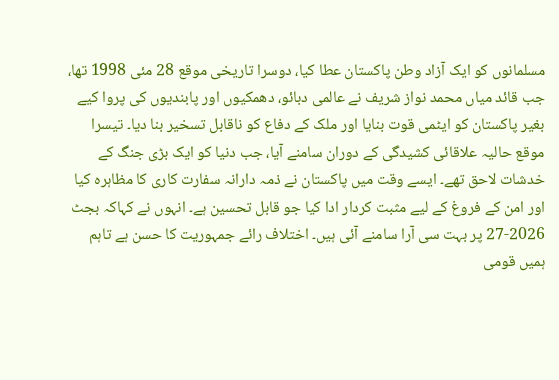مسلمانوں کو ایک آزاد وطن پاکستان عطا کیا، دوسرا تاریخی موقع 28 مئی 1998 تھا، جب قائد میاں محمد نواز شریف نے عالمی دبائو، دھمکیوں اور پابندیوں کی پروا کیے بغیر پاکستان کو ایٹمی قوت بنایا اور ملک کے دفاع کو ناقابل تسخیر بنا دیا۔ تیسرا موقع حالیہ علاقائی کشیدگی کے دوران سامنے آیا، جب دنیا کو ایک بڑی جنگ کے خدشات لاحق تھے۔ ایسے وقت میں پاکستان نے ذمہ دارانہ سفارت کاری کا مظاہرہ کیا اور امن کے فروغ کے لیے مثبت کردار ادا کیا جو قابل تحسین ہے۔ انہوں نے کہاکہ بجٹ 2026-27 پر بہت سی آرا سامنے آئی ہیں۔ اختلاف رائے جمہوریت کا حسن ہے تاہم ہمیں قومی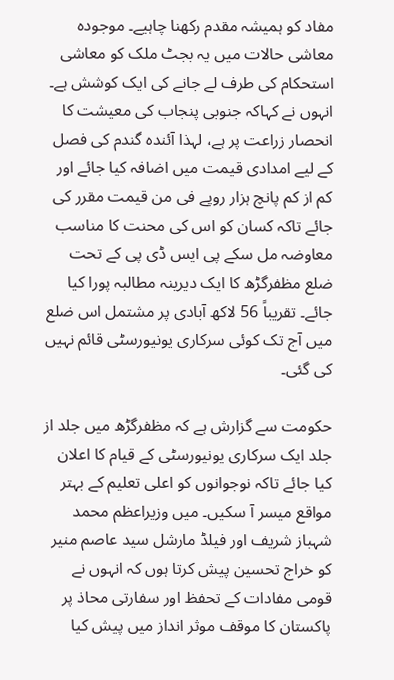مفاد کو ہمیشہ مقدم رکھنا چاہیے۔ موجودہ معاشی حالات میں یہ بجٹ ملک کو معاشی استحکام کی طرف لے جانے کی ایک کوشش ہے۔ انہوں نے کہاکہ جنوبی پنجاب کی معیشت کا انحصار زراعت پر ہے، لہذا آئندہ گندم کی فصل کے لیے امدادی قیمت میں اضافہ کیا جائے اور کم از کم پانچ ہزار روپے فی من قیمت مقرر کی جائے تاکہ کسان کو اس کی محنت کا مناسب معاوضہ مل سکے پی ایس ڈی پی کے تحت ضلع مظفرگڑھ کا ایک دیرینہ مطالبہ پورا کیا جائے۔ تقریباً 56 لاکھ آبادی پر مشتمل اس ضلع میں آج تک کوئی سرکاری یونیورسٹی قائم نہیں کی گئی۔

حکومت سے گزارش ہے کہ مظفرگڑھ میں جلد از جلد ایک سرکاری یونیورسٹی کے قیام کا اعلان کیا جائے تاکہ نوجوانوں کو اعلی تعلیم کے بہتر مواقع میسر آ سکیں۔ میں وزیراعظم محمد شہباز شریف اور فیلڈ مارشل سید عاصم منیر کو خراج تحسین پیش کرتا ہوں کہ انہوں نے قومی مفادات کے تحفظ اور سفارتی محاذ پر پاکستان کا موقف موثر انداز میں پیش کیا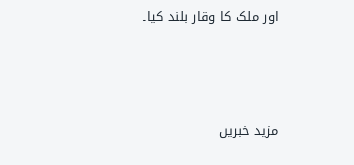اور ملک کا وقار بلند کیا۔



مزید خبریں